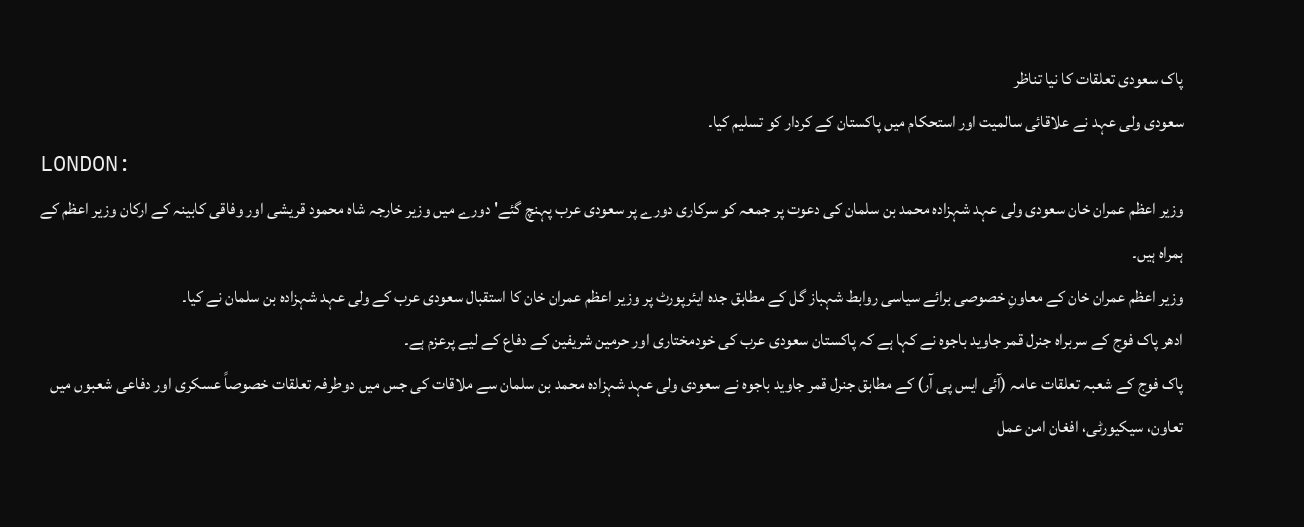پاک سعودی تعلقات کا نیا تناظر
سعودی ولی عہد نے علاقائی سالمیت اور استحکام میں پاکستان کے کردار کو تسلیم کیا۔
LONDON:
وزیر اعظم عمران خان سعودی ولی عہد شہزادہ محمد بن سلمان کی دعوت پر جمعہ کو سرکاری دورے پر سعودی عرب پہنچ گئے' دورے میں وزیر خارجہ شاہ محمود قریشی اور وفاقی کابینہ کے ارکان وزیر اعظم کے ہمراہ ہیں۔
وزیر اعظم عمران خان کے معاونِ خصوصی برائے سیاسی روابط شہباز گل کے مطابق جدہ ایئرپورٹ پر وزیر اعظم عمران خان کا استقبال سعودی عرب کے ولی عہد شہزادہ بن سلمان نے کیا۔
ادھر پاک فوج کے سربراہ جنرل قمر جاوید باجوہ نے کہا ہے کہ پاکستان سعودی عرب کی خودمختاری اور حرمین شریفین کے دفاع کے لیے پرعزم ہے۔
پاک فوج کے شعبہ تعلقات عامہ (آئی ایس پی آر) کے مطابق جنرل قمر جاوید باجوہ نے سعودی ولی عہد شہزادہ محمد بن سلمان سے ملاقات کی جس میں دوطرفہ تعلقات خصوصاً عسکری اور دفاعی شعبوں میں تعاون، سیکیورٹی، افغان امن عمل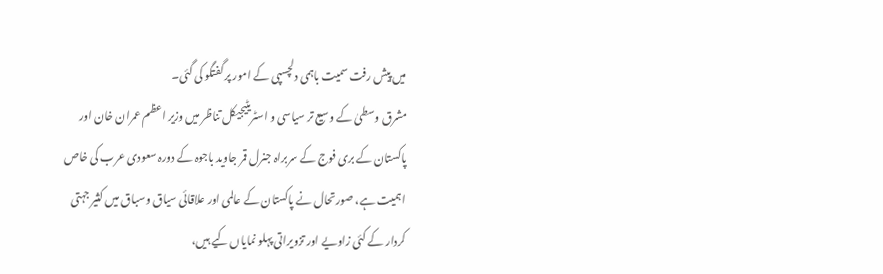میں پیش رفت سمیت باہمی دلچسپی کے امور پر گفتگو کی گئی۔
مشرق وسطیٰ کے وسیع تر سیاسی و اسٹریٹیجیکل تناظر میں وزیر اعظم عمران خان اور پاکستان کے بری فوج کے سربراہ جنرل قمر جاوید باجوہ کے دورہ سعودی عرب کی خاص اہمیت ہے، صورتحال نے پاکستان کے عالمی اور علاقائی سیاق وسباق میں کثیر جہتی کردار کے کئی زاویے اور تزویراتی پہلو نمایاں کیے ہیں،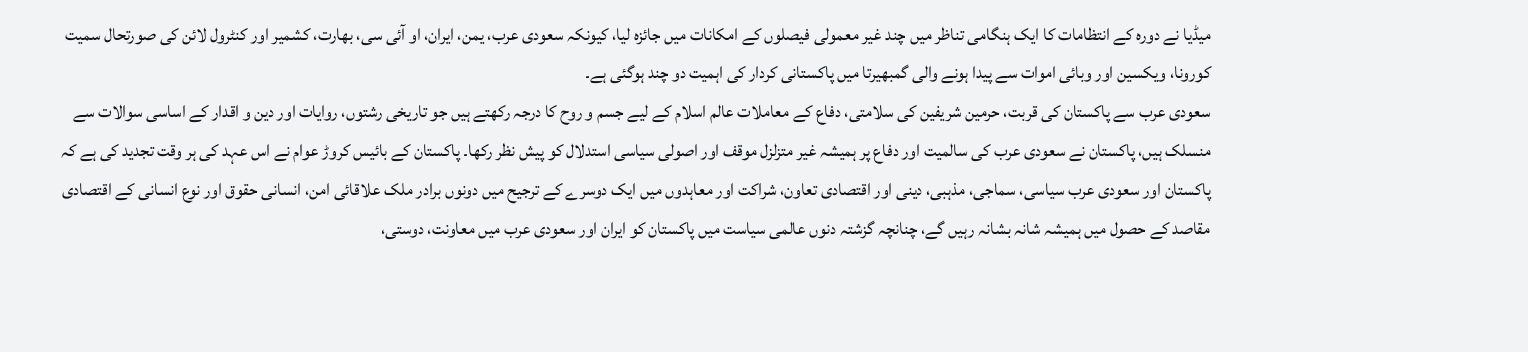میڈیا نے دورہ کے انتظامات کا ایک ہنگامی تناظر میں چند غیر معمولی فیصلوں کے امکانات میں جائزہ لیا، کیونکہ سعودی عرب، یمن، ایران، او آئی سی، بھارت، کشمیر اور کنٹرول لائن کی صورتحال سمیت کورونا، ویکسین اور وبائی اموات سے پیدا ہونے والی گمبھیرتا میں پاکستانی کردار کی اہمیت دو چند ہوگئی ہے۔
سعودی عرب سے پاکستان کی قربت، حرمین شریفین کی سلامتی، دفاع کے معاملات عالم اسلام کے لیے جسم و روح کا درجہ رکھتے ہیں جو تاریخی رشتوں، روایات اور دین و اقدار کے اساسی سوالات سے منسلک ہیں، پاکستان نے سعودی عرب کی سالمیت اور دفاع پر ہمیشہ غیر متزلزل موقف اور اصولی سیاسی استدلال کو پیش نظر رکھا۔ پاکستان کے بائیس کروڑ عوام نے اس عہد کی ہر وقت تجدید کی ہے کہ پاکستان اور سعودی عرب سیاسی، سماجی، مذہبی، دینی اور اقتصادی تعاون، شراکت اور معاہدوں میں ایک دوسرے کے ترجیح میں دونوں برادر ملک علاقائی امن، انسانی حقوق اور نوع انسانی کے اقتصادی مقاصد کے حصول میں ہمیشہ شانہ بشانہ رہیں گے، چنانچہ گزشتہ دنوں عالمی سیاست میں پاکستان کو ایران اور سعودی عرب میں معاونت، دوستی،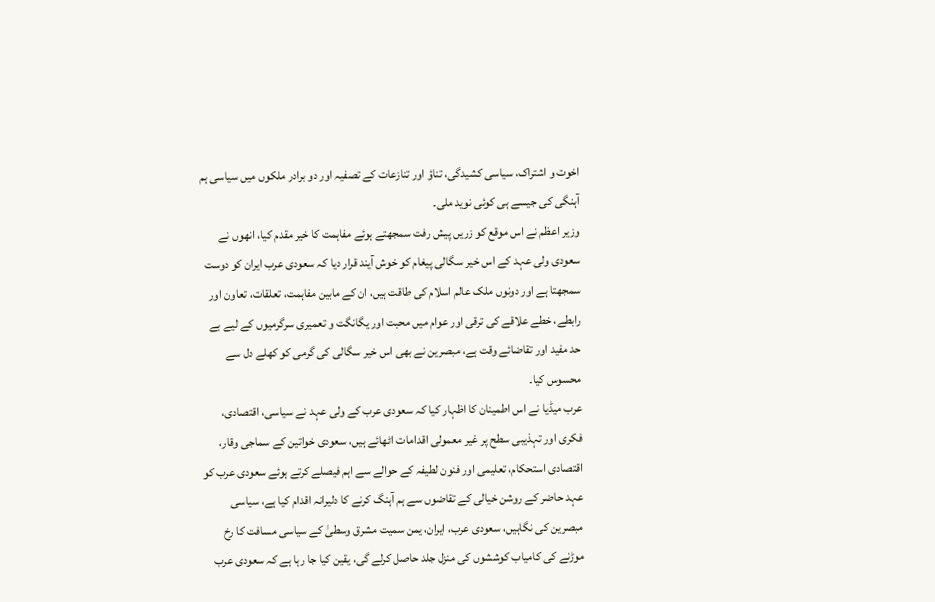اخوت و اشتراک، سیاسی کشیدگی، تناؤ اور تنازعات کے تصفیہ اور دو برادر ملکوں میں سیاسی ہم آہنگی کی جیسے ہی کوئی نوید ملی۔
وزیر اعظم نے اس موقع کو زریں پیش رفت سمجھتے ہوئے مفاہمت کا خیر مقدم کیا، انھوں نے سعودی ولی عہد کے اس خیر سگالی پیغام کو خوش آیند قرار دیا کہ سعودی عرب ایران کو دوست سمجھتا ہے اور دونوں ملک عالم اسلام کی طاقت ہیں، ان کے مابین مفاہمت، تعلقات، تعاون اور رابطے، خطے علاقے کی ترقی اور عوام میں محبت اور یگانگت و تعمیری سرگرمیوں کے لیے بے حد مفید اور تقاضائے وقت ہے، مبصرین نے بھی اس خیر سگالی کی گرمی کو کھلے دل سے محسوس کیا۔
عرب میڈیا نے اس اطمینان کا اظہار کیا کہ سعودی عرب کے ولی عہد نے سیاسی، اقتصادی، فکری اور تہذیبی سطح پر غیر معمولی اقدامات اٹھائے ہیں، سعودی خواتین کے سماجی وقار، اقتصادی استحکام، تعلیمی اور فنون لطیفہ کے حوالے سے اہم فیصلے کرتے ہوئے سعودی عرب کو عہد حاضر کے روشن خیالی کے تقاضوں سے ہم آہنگ کرنے کا دلیرانہ اقدام کیا ہے، سیاسی مبصرین کی نگاہیں، سعودی عرب، ایران، یمن سمیت مشرق وسطیٰ کے سیاسی مسافت کا رخ موڑنے کی کامیاب کوششوں کی منزل جلد حاصل کرلے گی، یقین کیا جا رہا ہے کہ سعودی عرب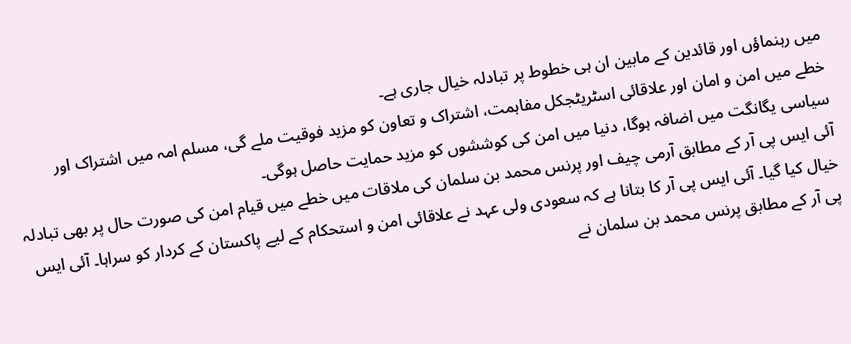میں رہنماؤں اور قائدین کے مابین ان ہی خطوط پر تبادلہ خیال جاری ہے۔
خطے میں امن و امان اور علاقائی اسٹریٹجکل مفاہمت، اشتراک و تعاون کو مزید فوقیت ملے گی، مسلم امہ میں اشتراک اور سیاسی یگانگت میں اضافہ ہوگا، دنیا میں امن کی کوششوں کو مزید حمایت حاصل ہوگی۔
آئی ایس پی آر کے مطابق آرمی چیف اور پرنس محمد بن سلمان کی ملاقات میں خطے میں قیام امن کی صورت حال پر بھی تبادلہ خیال کیا گیا۔ آئی ایس پی آر کا بتانا ہے کہ سعودی ولی عہد نے علاقائی امن و استحکام کے لیے پاکستان کے کردار کو سراہا۔ آئی ایس پی آر کے مطابق پرنس محمد بن سلمان نے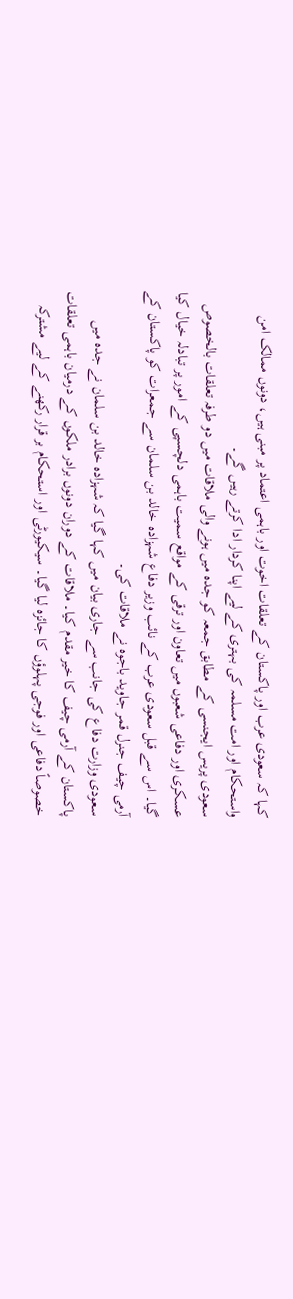کہا کہ سعودی عرب اور پاکستان کے تعلقات اخوت اور باہمی اعتماد پر مبنی ہیں، دونوں ممالک امن واستحکام اور امت مسلمہ کی بہتری کے لیے اپنا کردار ادا کرتے رہیں گے۔
سعودی پریس ایجنسی کے مطابق جمعہ کو جدہ میں ہونے والی ملاقات میں دو طرفہ تعلقات بالخصوص عسکری اور دفاعی شعبوں میں تعاون اور ترقی کے مواقع سمیت باہمی دلچسپی کے امور پر تبادلہ خیال کیا گیا۔ اس سے قبل سعودی عرب کے نائب وزیر دفاع شہزادہ خالد بن سلمان سے جمعرات کو پاکستان کے آرمی چیف جنرل قمر جاوید باجوہ نے ملاقات کی۔
سعودی وزارت دفاع کی جانب سے جاری بیان میں کہا گیا کہ شہزادہ خالد بن سلمان نے جدہ میں پاکستان کے آرمی چیف کا خیر مقدم کیا۔ ملاقات کے دوران دونوں برادر ملکوں کے درمیان باہمی تعلقات خصوصاً دفاعی اور فوجی پہلوؤں کا جائزہ لیا گیا۔ سیکیورٹی اور استحکام بر قرار رکھنے کے لیے مشترکہ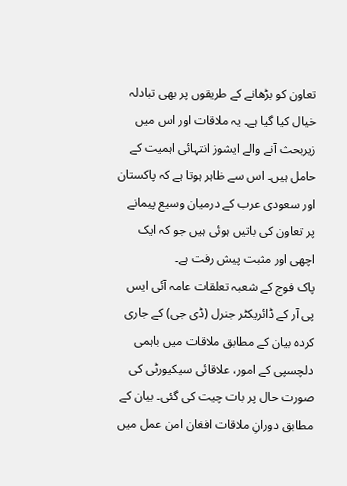تعاون کو بڑھانے کے طریقوں پر بھی تبادلہ خیال کیا گیا ہے۔ یہ ملاقات اور اس میں زیربحث آنے والے ایشوز انتہائی اہمیت کے حامل ہیں۔ اس سے ظاہر ہوتا ہے کہ پاکستان اور سعودی عرب کے درمیان وسیع پیمانے پر تعاون کی باتیں ہوئی ہیں جو کہ ایک اچھی اور مثبت پیش رفت ہے۔
پاک فوج کے شعبہ تعلقات عامہ آئی ایس پی آر کے ڈائریکٹر جنرل (ڈی جی) کے جاری کردہ بیان کے مطابق ملاقات میں باہمی دلچسپی کے امور، علاقائی سیکیورٹی کی صورت حال پر بات چیت کی گئی۔ بیان کے مطابق دورانِ ملاقات افغان امن عمل میں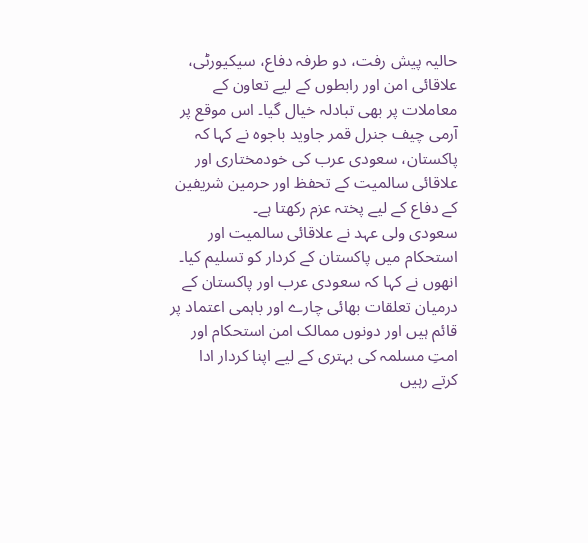حالیہ پیش رفت، دو طرفہ دفاع، سیکیورٹی، علاقائی امن اور رابطوں کے لیے تعاون کے معاملات پر بھی تبادلہ خیال گیا۔ اس موقع پر آرمی چیف جنرل قمر جاوید باجوہ نے کہا کہ پاکستان، سعودی عرب کی خودمختاری اور علاقائی سالمیت کے تحفظ اور حرمین شریفین کے دفاع کے لیے پختہ عزم رکھتا ہے۔
سعودی ولی عہد نے علاقائی سالمیت اور استحکام میں پاکستان کے کردار کو تسلیم کیا۔ انھوں نے کہا کہ سعودی عرب اور پاکستان کے درمیان تعلقات بھائی چارے اور باہمی اعتماد پر قائم ہیں اور دونوں ممالک امن استحکام اور امتِ مسلمہ کی بہتری کے لیے اپنا کردار ادا کرتے رہیں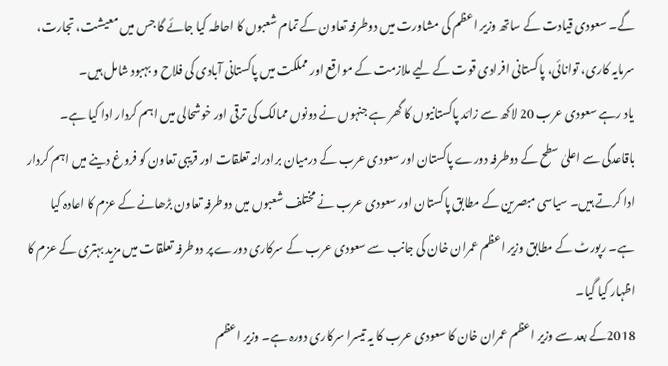گے۔ سعودی قیادت کے ساتھ وزیر اعظم کی مشاورت میں دوطرفہ تعاون کے تمام شعبوں کا احاطہ کیا جائے گا جس میں معیشت، تجارت، سرمایہ کاری، توانائی، پاکستانی افرادی قوت کے لیے ملازمت کے مواقع اور مملکت میں پاکستانی آبادی کی فلاح و بہبود شامل ہیں۔
یاد رہے سعودی عرب 20 لاکھ سے زائد پاکستانیوں کا گھر ہے جنہوں نے دونوں ممالک کی ترقی اور خوشحالی میں اہم کردار ادا کیا ہے۔ باقاعدگی سے اعلیٰ سطح کے دوطرفہ دورے پاکستان اور سعودی عرب کے درمیان برادرانہ تعلقات اور قریبی تعاون کو فروغ دینے میں اہم کردار ادا کرتے ہیں۔ سیاسی مبصرین کے مطابق پاکستان اور سعودی عرب نے مختلف شعبوں میں دوطرفہ تعاون بڑھانے کے عزم کا اعادہ کیا ہے۔ رپورٹ کے مطابق وزیر اعظم عمران خان کی جانب سے سعودی عرب کے سرکاری دورے پر دوطرفہ تعلقات میں مزید بہتری کے عزم کا اظہار کیا گیا۔
2018کے بعد سے وزیر اعظم عمران خان کا سعودی عرب کا یہ تیسرا سرکاری دورہ ہے۔ وزیر اعظم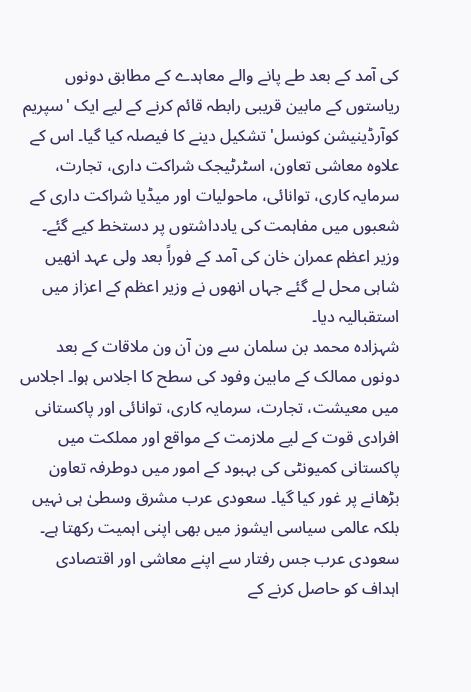کی آمد کے بعد طے پانے والے معاہدے کے مطابق دونوں ریاستوں کے مابین قریبی رابطہ قائم کرنے کے لیے ایک 'سپریم کوآرڈینیشن کونسل' تشکیل دینے کا فیصلہ کیا گیا۔ اس کے علاوہ معاشی تعاون، اسٹرٹیجک شراکت داری، تجارت، سرمایہ کاری، توانائی، ماحولیات اور میڈیا شراکت داری کے شعبوں میں مفاہمت کی یادداشتوں پر دستخط کیے گئے۔ وزیر اعظم عمران خان کی آمد کے فوراً بعد ولی عہد انھیں شاہی محل لے گئے جہاں انھوں نے وزیر اعظم کے اعزاز میں استقبالیہ دیا۔
شہزادہ محمد بن سلمان سے ون آن ون ملاقات کے بعد دونوں ممالک کے مابین وفود کی سطح کا اجلاس ہوا۔ اجلاس میں معیشت، تجارت، سرمایہ کاری، توانائی اور پاکستانی افرادی قوت کے لیے ملازمت کے مواقع اور مملکت میں پاکستانی کمیونٹی کی بہبود کے امور میں دوطرفہ تعاون بڑھانے پر غور کیا گیا۔ سعودی عرب مشرق وسطیٰ ہی نہیں بلکہ عالمی سیاسی ایشوز میں بھی اپنی اہمیت رکھتا ہے۔
سعودی عرب جس رفتار سے اپنے معاشی اور اقتصادی اہداف کو حاصل کرنے کے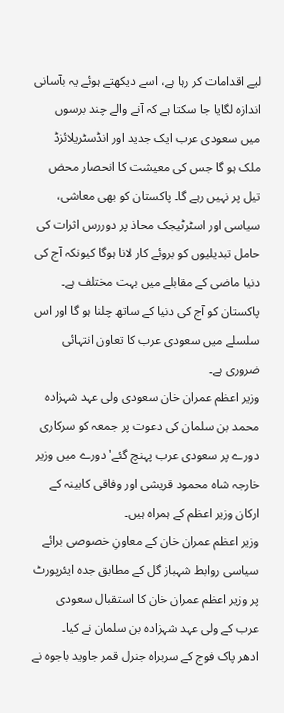لیے اقدامات کر رہا ہے، اسے دیکھتے ہوئے یہ بآسانی اندازہ لگایا جا سکتا ہے کہ آنے والے چند برسوں میں سعودی عرب ایک جدید اور انڈسٹریلائزڈ ملک ہو گا جس کی معیشت کا انحصار محض تیل پر نہیں رہے گا۔ پاکستان کو بھی معاشی، سیاسی اور اسٹرٹیجک محاذ پر دوررس اثرات کی حامل تبدیلیوں کو بروئے کار لانا ہوگا کیونکہ آج کی دنیا ماضی کے مقابلے میں بہت مختلف ہے۔ پاکستان کو آج کی دنیا کے ساتھ چلنا ہو گا اور اس سلسلے میں سعودی عرب کا تعاون انتہائی ضروری ہے۔
وزیر اعظم عمران خان سعودی ولی عہد شہزادہ محمد بن سلمان کی دعوت پر جمعہ کو سرکاری دورے پر سعودی عرب پہنچ گئے' دورے میں وزیر خارجہ شاہ محمود قریشی اور وفاقی کابینہ کے ارکان وزیر اعظم کے ہمراہ ہیں۔
وزیر اعظم عمران خان کے معاونِ خصوصی برائے سیاسی روابط شہباز گل کے مطابق جدہ ایئرپورٹ پر وزیر اعظم عمران خان کا استقبال سعودی عرب کے ولی عہد شہزادہ بن سلمان نے کیا۔
ادھر پاک فوج کے سربراہ جنرل قمر جاوید باجوہ نے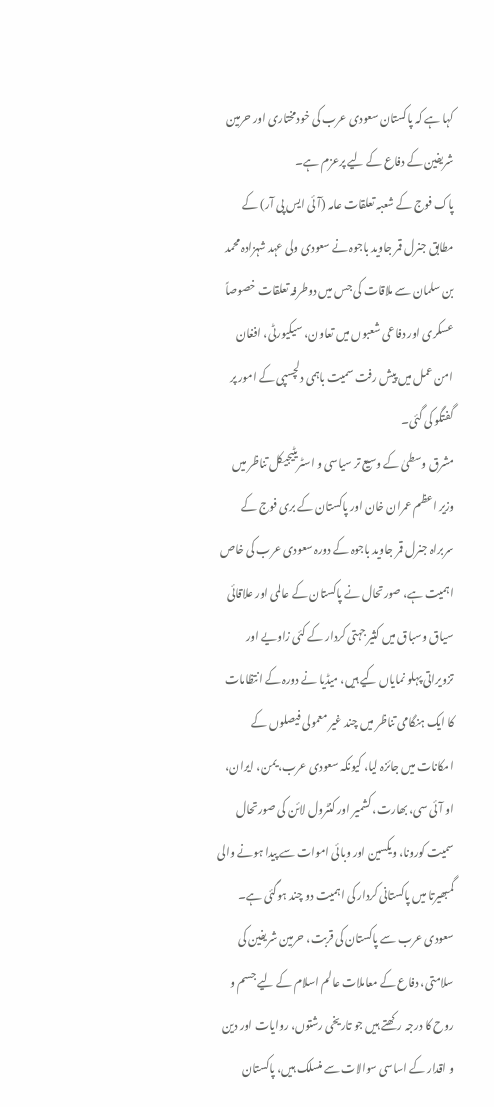کہا ہے کہ پاکستان سعودی عرب کی خودمختاری اور حرمین شریفین کے دفاع کے لیے پرعزم ہے۔
پاک فوج کے شعبہ تعلقات عامہ (آئی ایس پی آر) کے مطابق جنرل قمر جاوید باجوہ نے سعودی ولی عہد شہزادہ محمد بن سلمان سے ملاقات کی جس میں دوطرفہ تعلقات خصوصاً عسکری اور دفاعی شعبوں میں تعاون، سیکیورٹی، افغان امن عمل میں پیش رفت سمیت باہمی دلچسپی کے امور پر گفتگو کی گئی۔
مشرق وسطیٰ کے وسیع تر سیاسی و اسٹریٹیجیکل تناظر میں وزیر اعظم عمران خان اور پاکستان کے بری فوج کے سربراہ جنرل قمر جاوید باجوہ کے دورہ سعودی عرب کی خاص اہمیت ہے، صورتحال نے پاکستان کے عالمی اور علاقائی سیاق وسباق میں کثیر جہتی کردار کے کئی زاویے اور تزویراتی پہلو نمایاں کیے ہیں، میڈیا نے دورہ کے انتظامات کا ایک ہنگامی تناظر میں چند غیر معمولی فیصلوں کے امکانات میں جائزہ لیا، کیونکہ سعودی عرب، یمن، ایران، او آئی سی، بھارت، کشمیر اور کنٹرول لائن کی صورتحال سمیت کورونا، ویکسین اور وبائی اموات سے پیدا ہونے والی گمبھیرتا میں پاکستانی کردار کی اہمیت دو چند ہوگئی ہے۔
سعودی عرب سے پاکستان کی قربت، حرمین شریفین کی سلامتی، دفاع کے معاملات عالم اسلام کے لیے جسم و روح کا درجہ رکھتے ہیں جو تاریخی رشتوں، روایات اور دین و اقدار کے اساسی سوالات سے منسلک ہیں، پاکستان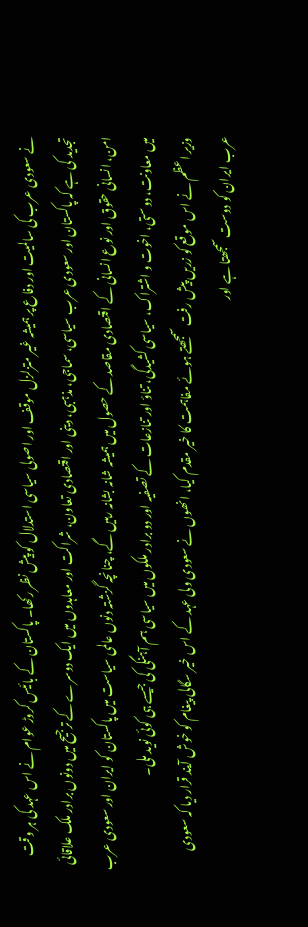نے سعودی عرب کی سالمیت اور دفاع پر ہمیشہ غیر متزلزل موقف اور اصولی سیاسی استدلال کو پیش نظر رکھا۔ پاکستان کے بائیس کروڑ عوام نے اس عہد کی ہر وقت تجدید کی ہے کہ پاکستان اور سعودی عرب سیاسی، سماجی، مذہبی، دینی اور اقتصادی تعاون، شراکت اور معاہدوں میں ایک دوسرے کے ترجیح میں دونوں برادر ملک علاقائی امن، انسانی حقوق اور نوع انسانی کے اقتصادی مقاصد کے حصول میں ہمیشہ شانہ بشانہ رہیں گے، چنانچہ گزشتہ دنوں عالمی سیاست میں پاکستان کو ایران اور سعودی عرب میں معاونت، دوستی، اخوت و اشتراک، سیاسی کشیدگی، تناؤ اور تنازعات کے تصفیہ اور دو برادر ملکوں میں سیاسی ہم آہنگی کی جیسے ہی کوئی نوید ملی۔
وزیر اعظم نے اس موقع کو زریں پیش رفت سمجھتے ہوئے مفاہمت کا خیر مقدم کیا، انھوں نے سعودی ولی عہد کے اس خیر سگالی پیغام کو خوش آیند قرار دیا کہ سعودی عرب ایران کو دوست سمجھتا ہے اور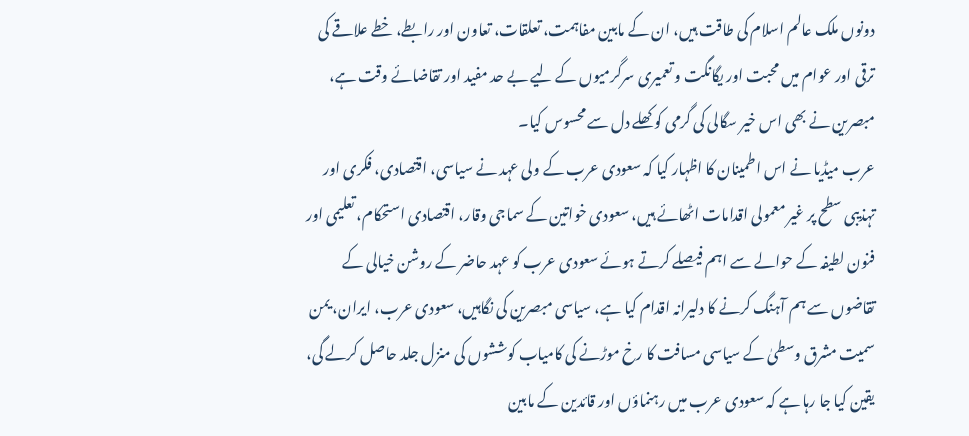دونوں ملک عالم اسلام کی طاقت ہیں، ان کے مابین مفاہمت، تعلقات، تعاون اور رابطے، خطے علاقے کی ترقی اور عوام میں محبت اور یگانگت و تعمیری سرگرمیوں کے لیے بے حد مفید اور تقاضائے وقت ہے، مبصرین نے بھی اس خیر سگالی کی گرمی کو کھلے دل سے محسوس کیا۔
عرب میڈیا نے اس اطمینان کا اظہار کیا کہ سعودی عرب کے ولی عہد نے سیاسی، اقتصادی، فکری اور تہذیبی سطح پر غیر معمولی اقدامات اٹھائے ہیں، سعودی خواتین کے سماجی وقار، اقتصادی استحکام، تعلیمی اور فنون لطیفہ کے حوالے سے اہم فیصلے کرتے ہوئے سعودی عرب کو عہد حاضر کے روشن خیالی کے تقاضوں سے ہم آہنگ کرنے کا دلیرانہ اقدام کیا ہے، سیاسی مبصرین کی نگاہیں، سعودی عرب، ایران، یمن سمیت مشرق وسطیٰ کے سیاسی مسافت کا رخ موڑنے کی کامیاب کوششوں کی منزل جلد حاصل کرلے گی، یقین کیا جا رہا ہے کہ سعودی عرب میں رہنماؤں اور قائدین کے مابین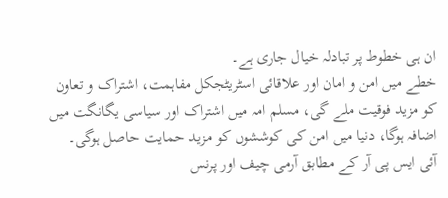ان ہی خطوط پر تبادلہ خیال جاری ہے۔
خطے میں امن و امان اور علاقائی اسٹریٹجکل مفاہمت، اشتراک و تعاون کو مزید فوقیت ملے گی، مسلم امہ میں اشتراک اور سیاسی یگانگت میں اضافہ ہوگا، دنیا میں امن کی کوششوں کو مزید حمایت حاصل ہوگی۔
آئی ایس پی آر کے مطابق آرمی چیف اور پرنس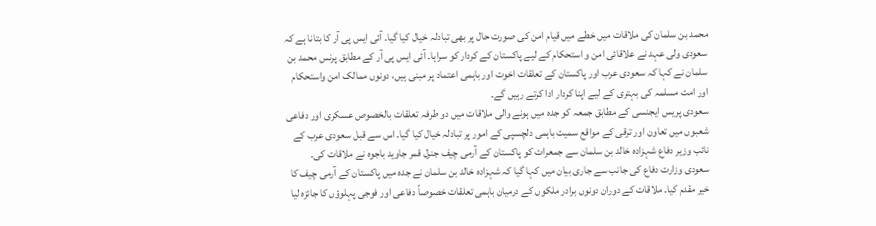محمد بن سلمان کی ملاقات میں خطے میں قیام امن کی صورت حال پر بھی تبادلہ خیال کیا گیا۔ آئی ایس پی آر کا بتانا ہے کہ سعودی ولی عہد نے علاقائی امن و استحکام کے لیے پاکستان کے کردار کو سراہا۔ آئی ایس پی آر کے مطابق پرنس محمد بن سلمان نے کہا کہ سعودی عرب اور پاکستان کے تعلقات اخوت اور باہمی اعتماد پر مبنی ہیں، دونوں ممالک امن واستحکام اور امت مسلمہ کی بہتری کے لیے اپنا کردار ادا کرتے رہیں گے۔
سعودی پریس ایجنسی کے مطابق جمعہ کو جدہ میں ہونے والی ملاقات میں دو طرفہ تعلقات بالخصوص عسکری اور دفاعی شعبوں میں تعاون اور ترقی کے مواقع سمیت باہمی دلچسپی کے امور پر تبادلہ خیال کیا گیا۔ اس سے قبل سعودی عرب کے نائب وزیر دفاع شہزادہ خالد بن سلمان سے جمعرات کو پاکستان کے آرمی چیف جنرل قمر جاوید باجوہ نے ملاقات کی۔
سعودی وزارت دفاع کی جانب سے جاری بیان میں کہا گیا کہ شہزادہ خالد بن سلمان نے جدہ میں پاکستان کے آرمی چیف کا خیر مقدم کیا۔ ملاقات کے دوران دونوں برادر ملکوں کے درمیان باہمی تعلقات خصوصاً دفاعی اور فوجی پہلوؤں کا جائزہ لیا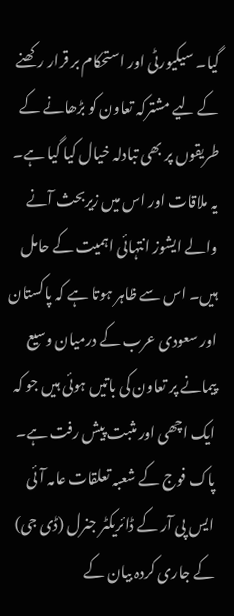گیا۔ سیکیورٹی اور استحکام بر قرار رکھنے کے لیے مشترکہ تعاون کو بڑھانے کے طریقوں پر بھی تبادلہ خیال کیا گیا ہے۔ یہ ملاقات اور اس میں زیربحث آنے والے ایشوز انتہائی اہمیت کے حامل ہیں۔ اس سے ظاہر ہوتا ہے کہ پاکستان اور سعودی عرب کے درمیان وسیع پیمانے پر تعاون کی باتیں ہوئی ہیں جو کہ ایک اچھی اور مثبت پیش رفت ہے۔
پاک فوج کے شعبہ تعلقات عامہ آئی ایس پی آر کے ڈائریکٹر جنرل (ڈی جی) کے جاری کردہ بیان کے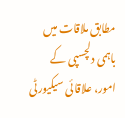مطابق ملاقات میں باہمی دلچسپی کے امور، علاقائی سیکیورٹی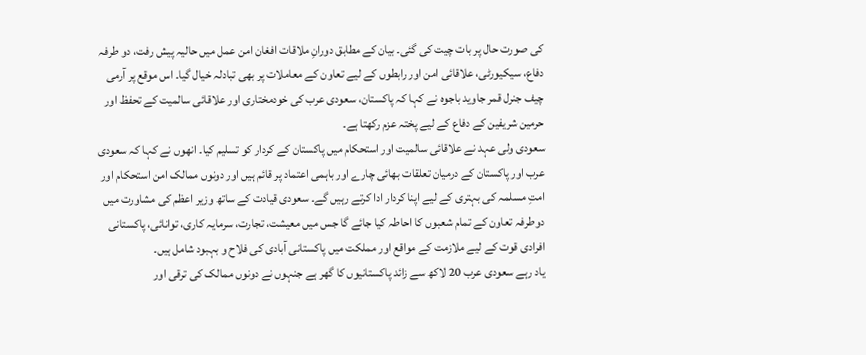کی صورت حال پر بات چیت کی گئی۔ بیان کے مطابق دورانِ ملاقات افغان امن عمل میں حالیہ پیش رفت، دو طرفہ دفاع، سیکیورٹی، علاقائی امن اور رابطوں کے لیے تعاون کے معاملات پر بھی تبادلہ خیال گیا۔ اس موقع پر آرمی چیف جنرل قمر جاوید باجوہ نے کہا کہ پاکستان، سعودی عرب کی خودمختاری اور علاقائی سالمیت کے تحفظ اور حرمین شریفین کے دفاع کے لیے پختہ عزم رکھتا ہے۔
سعودی ولی عہد نے علاقائی سالمیت اور استحکام میں پاکستان کے کردار کو تسلیم کیا۔ انھوں نے کہا کہ سعودی عرب اور پاکستان کے درمیان تعلقات بھائی چارے اور باہمی اعتماد پر قائم ہیں اور دونوں ممالک امن استحکام اور امتِ مسلمہ کی بہتری کے لیے اپنا کردار ادا کرتے رہیں گے۔ سعودی قیادت کے ساتھ وزیر اعظم کی مشاورت میں دوطرفہ تعاون کے تمام شعبوں کا احاطہ کیا جائے گا جس میں معیشت، تجارت، سرمایہ کاری، توانائی، پاکستانی افرادی قوت کے لیے ملازمت کے مواقع اور مملکت میں پاکستانی آبادی کی فلاح و بہبود شامل ہیں۔
یاد رہے سعودی عرب 20 لاکھ سے زائد پاکستانیوں کا گھر ہے جنہوں نے دونوں ممالک کی ترقی اور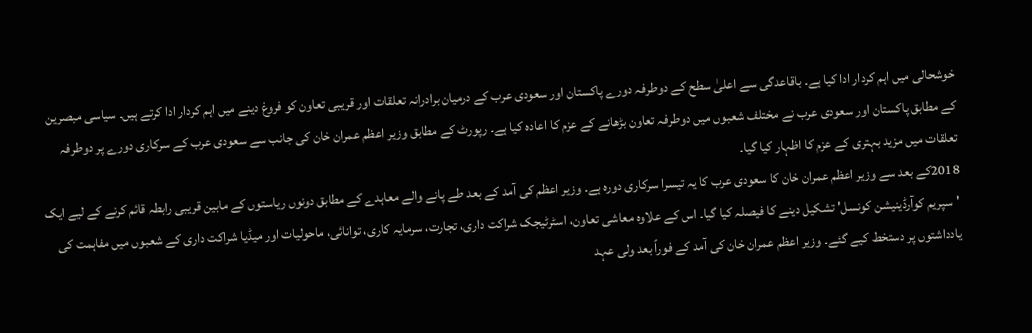خوشحالی میں اہم کردار ادا کیا ہے۔ باقاعدگی سے اعلیٰ سطح کے دوطرفہ دورے پاکستان اور سعودی عرب کے درمیان برادرانہ تعلقات اور قریبی تعاون کو فروغ دینے میں اہم کردار ادا کرتے ہیں۔ سیاسی مبصرین کے مطابق پاکستان اور سعودی عرب نے مختلف شعبوں میں دوطرفہ تعاون بڑھانے کے عزم کا اعادہ کیا ہے۔ رپورٹ کے مطابق وزیر اعظم عمران خان کی جانب سے سعودی عرب کے سرکاری دورے پر دوطرفہ تعلقات میں مزید بہتری کے عزم کا اظہار کیا گیا۔
2018کے بعد سے وزیر اعظم عمران خان کا سعودی عرب کا یہ تیسرا سرکاری دورہ ہے۔ وزیر اعظم کی آمد کے بعد طے پانے والے معاہدے کے مطابق دونوں ریاستوں کے مابین قریبی رابطہ قائم کرنے کے لیے ایک 'سپریم کوآرڈینیشن کونسل' تشکیل دینے کا فیصلہ کیا گیا۔ اس کے علاوہ معاشی تعاون، اسٹرٹیجک شراکت داری، تجارت، سرمایہ کاری، توانائی، ماحولیات اور میڈیا شراکت داری کے شعبوں میں مفاہمت کی یادداشتوں پر دستخط کیے گئے۔ وزیر اعظم عمران خان کی آمد کے فوراً بعد ولی عہد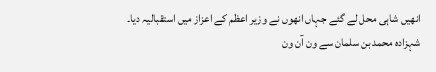انھیں شاہی محل لے گئے جہاں انھوں نے وزیر اعظم کے اعزاز میں استقبالیہ دیا۔
شہزادہ محمد بن سلمان سے ون آن ون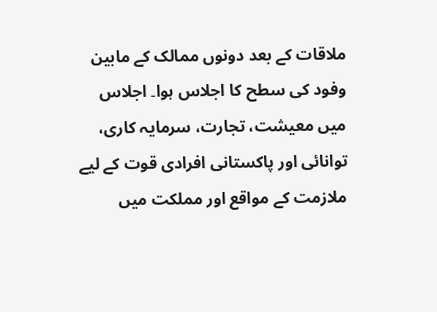ملاقات کے بعد دونوں ممالک کے مابین وفود کی سطح کا اجلاس ہوا۔ اجلاس میں معیشت، تجارت، سرمایہ کاری، توانائی اور پاکستانی افرادی قوت کے لیے ملازمت کے مواقع اور مملکت میں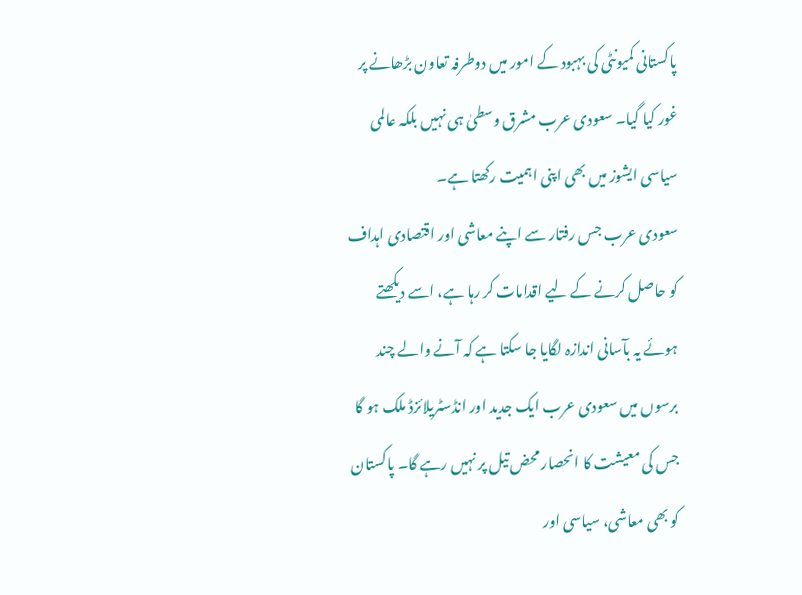پاکستانی کمیونٹی کی بہبود کے امور میں دوطرفہ تعاون بڑھانے پر غور کیا گیا۔ سعودی عرب مشرق وسطیٰ ہی نہیں بلکہ عالمی سیاسی ایشوز میں بھی اپنی اہمیت رکھتا ہے۔
سعودی عرب جس رفتار سے اپنے معاشی اور اقتصادی اہداف کو حاصل کرنے کے لیے اقدامات کر رہا ہے، اسے دیکھتے ہوئے یہ بآسانی اندازہ لگایا جا سکتا ہے کہ آنے والے چند برسوں میں سعودی عرب ایک جدید اور انڈسٹریلائزڈ ملک ہو گا جس کی معیشت کا انحصار محض تیل پر نہیں رہے گا۔ پاکستان کو بھی معاشی، سیاسی اور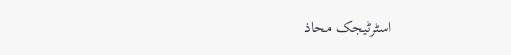اسٹرٹیجک محاذ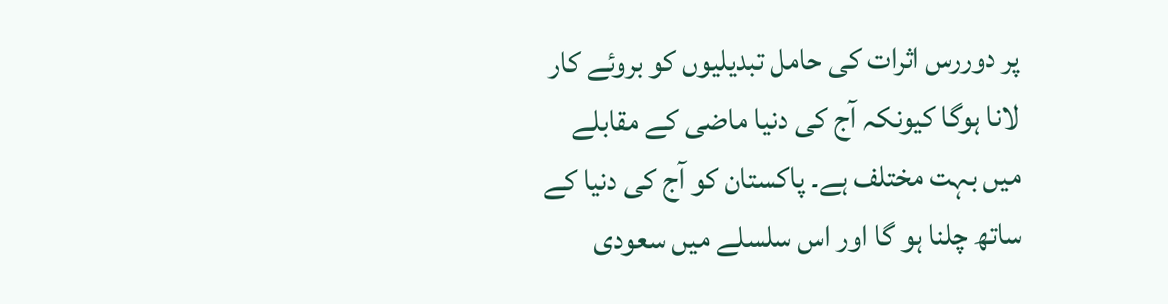پر دوررس اثرات کی حامل تبدیلیوں کو بروئے کار لانا ہوگا کیونکہ آج کی دنیا ماضی کے مقابلے میں بہت مختلف ہے۔ پاکستان کو آج کی دنیا کے ساتھ چلنا ہو گا اور اس سلسلے میں سعودی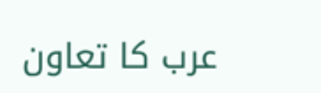عرب کا تعاون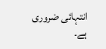انتہائی ضروری ہے۔